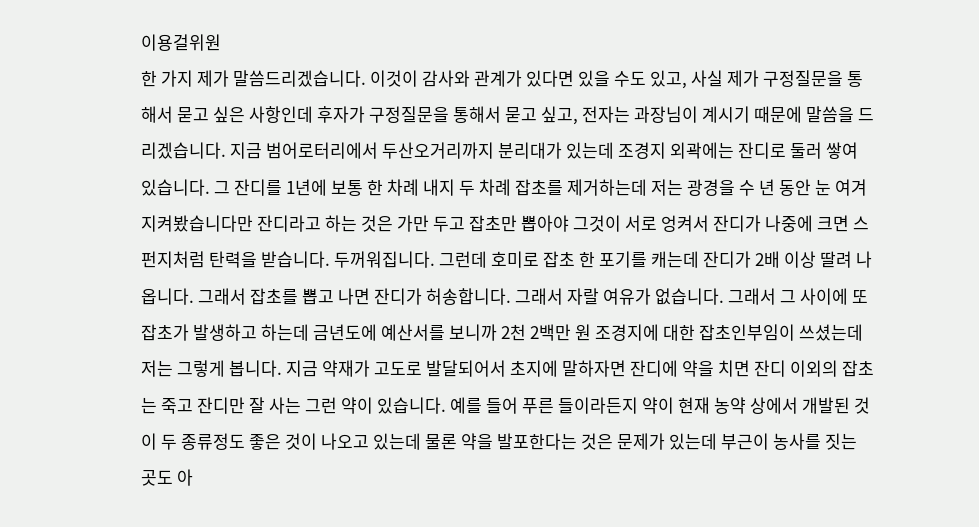이용걸위원
한 가지 제가 말씀드리겠습니다. 이것이 감사와 관계가 있다면 있을 수도 있고, 사실 제가 구정질문을 통해서 묻고 싶은 사항인데 후자가 구정질문을 통해서 묻고 싶고, 전자는 과장님이 계시기 때문에 말씀을 드리겠습니다. 지금 범어로터리에서 두산오거리까지 분리대가 있는데 조경지 외곽에는 잔디로 둘러 쌓여 있습니다. 그 잔디를 1년에 보통 한 차례 내지 두 차례 잡초를 제거하는데 저는 광경을 수 년 동안 눈 여겨 지켜봤습니다만 잔디라고 하는 것은 가만 두고 잡초만 뽑아야 그것이 서로 엉켜서 잔디가 나중에 크면 스펀지처럼 탄력을 받습니다. 두꺼워집니다. 그런데 호미로 잡초 한 포기를 캐는데 잔디가 2배 이상 딸려 나옵니다. 그래서 잡초를 뽑고 나면 잔디가 허송합니다. 그래서 자랄 여유가 없습니다. 그래서 그 사이에 또 잡초가 발생하고 하는데 금년도에 예산서를 보니까 2천 2백만 원 조경지에 대한 잡초인부임이 쓰셨는데 저는 그렇게 봅니다. 지금 약재가 고도로 발달되어서 초지에 말하자면 잔디에 약을 치면 잔디 이외의 잡초는 죽고 잔디만 잘 사는 그런 약이 있습니다. 예를 들어 푸른 들이라든지 약이 현재 농약 상에서 개발된 것이 두 종류정도 좋은 것이 나오고 있는데 물론 약을 발포한다는 것은 문제가 있는데 부근이 농사를 짓는 곳도 아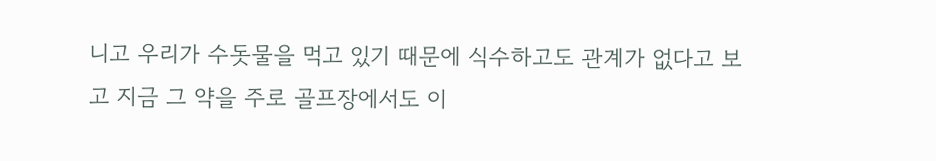니고 우리가 수돗물을 먹고 있기 때문에 식수하고도 관계가 없다고 보고 지금 그 약을 주로 골프장에서도 이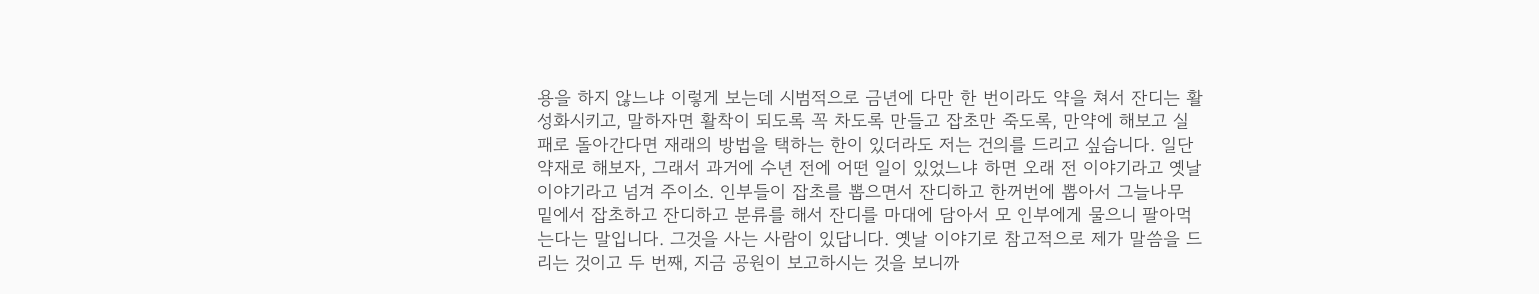용을 하지 않느냐 이렇게 보는데 시범적으로 금년에 다만 한 번이라도 약을 쳐서 잔디는 활성화시키고, 말하자면 활착이 되도록 꼭 차도록 만들고 잡초만 죽도록, 만약에 해보고 실패로 돌아간다면 재래의 방법을 택하는 한이 있더라도 저는 건의를 드리고 싶습니다. 일단 약재로 해보자, 그래서 과거에 수년 전에 어떤 일이 있었느냐 하면 오래 전 이야기라고 옛날 이야기라고 넘겨 주이소. 인부들이 잡초를 뽑으면서 잔디하고 한꺼번에 뽑아서 그늘나무 밑에서 잡초하고 잔디하고 분류를 해서 잔디를 마대에 담아서 모 인부에게 물으니 팔아먹는다는 말입니다. 그것을 사는 사람이 있답니다. 옛날 이야기로 참고적으로 제가 말씀을 드리는 것이고 두 번째, 지금 공원이 보고하시는 것을 보니까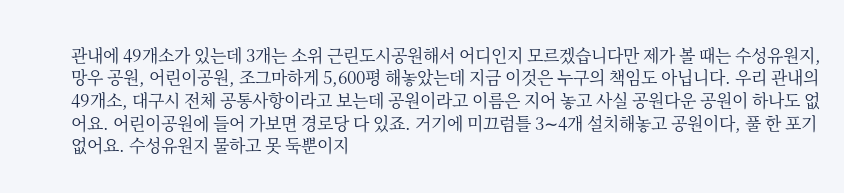관내에 49개소가 있는데 3개는 소위 근린도시공원해서 어디인지 모르겠습니다만 제가 볼 때는 수성유원지, 망우 공원, 어린이공원, 조그마하게 5,600평 해놓았는데 지금 이것은 누구의 책임도 아닙니다. 우리 관내의 49개소, 대구시 전체 공통사항이라고 보는데 공원이라고 이름은 지어 놓고 사실 공원다운 공원이 하나도 없어요. 어린이공원에 들어 가보면 경로당 다 있죠. 거기에 미끄럼틀 3∼4개 설치해놓고 공원이다, 풀 한 포기 없어요. 수성유원지 물하고 못 둑뿐이지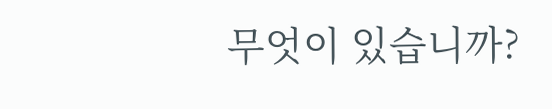무엇이 있습니까?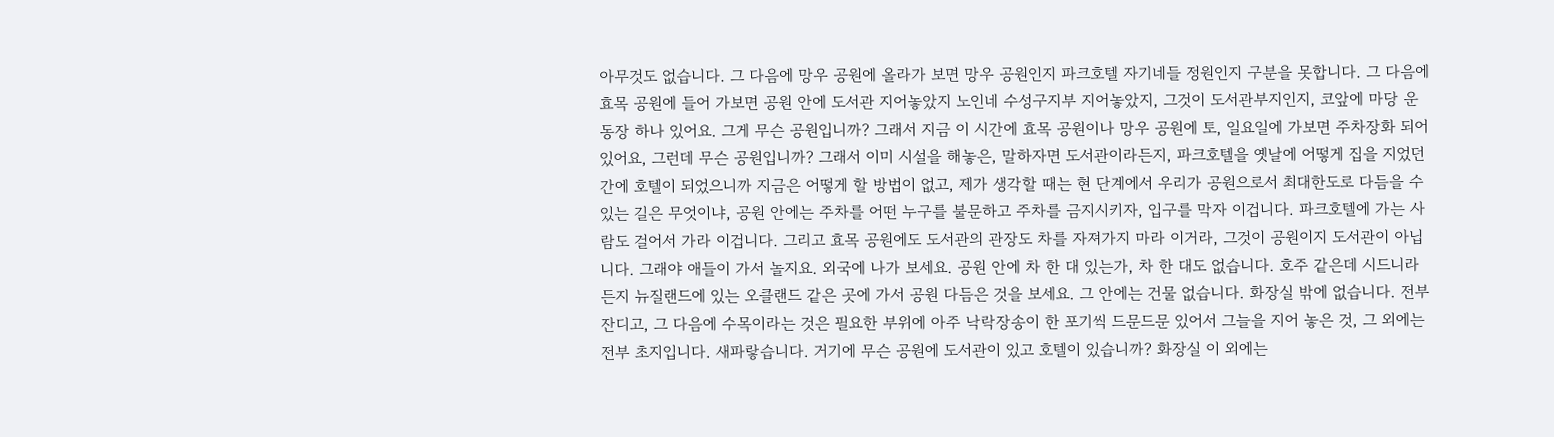아무것도 없습니다. 그 다음에 망우 공원에 올라가 보면 망우 공원인지 파크호텔 자기네들 정원인지 구분을 못합니다. 그 다음에 효목 공원에 들어 가보면 공원 안에 도서관 지어놓았지 노인네 수성구지부 지어놓았지, 그것이 도서관부지인지, 코앞에 마당 운동장 하나 있어요. 그게 무슨 공원입니까? 그래서 지금 이 시간에 효목 공원이나 망우 공원에 토, 일요일에 가보면 주차장화 되어 있어요, 그런데 무슨 공원입니까? 그래서 이미 시설을 해놓은, 말하자면 도서관이라든지, 파크호텔을 옛날에 어떻게 집을 지었던 간에 호텔이 되었으니까 지금은 어떻게 할 방법이 없고, 제가 생각할 때는 현 단계에서 우리가 공원으로서 최대한도로 다듬을 수 있는 길은 무엇이냐, 공원 안에는 주차를 어떤 누구를 불문하고 주차를 금지시키자, 입구를 막자 이겁니다. 파크호텔에 가는 사람도 걸어서 가라 이겁니다. 그리고 효목 공원에도 도서관의 관장도 차를 자져가지 마라 이거라, 그것이 공원이지 도서관이 아닙니다. 그래야 애들이 가서 놀지요. 외국에 나가 보세요. 공원 안에 차 한 대 있는가, 차 한 대도 없습니다. 호주 같은데 시드니라든지 뉴질랜드에 있는 오클랜드 같은 곳에 가서 공원 다듬은 것을 보세요. 그 안에는 건물 없습니다. 화장실 밖에 없습니다. 전부 잔디고, 그 다음에 수목이라는 것은 필요한 부위에 아주 낙락장송이 한 포기씩 드문드문 있어서 그늘을 지어 놓은 것, 그 외에는 전부 초지입니다. 새파랗습니다. 거기에 무슨 공원에 도서관이 있고 호텔이 있습니까? 화장실 이 외에는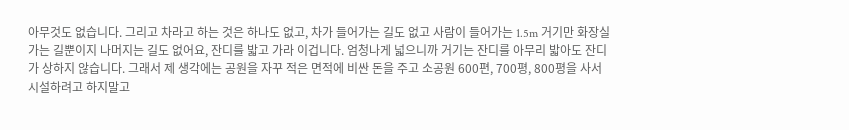아무것도 없습니다. 그리고 차라고 하는 것은 하나도 없고, 차가 들어가는 길도 없고 사람이 들어가는 1.5m 거기만 화장실 가는 길뿐이지 나머지는 길도 없어요, 잔디를 밟고 가라 이겁니다. 엄청나게 넓으니까 거기는 잔디를 아무리 밟아도 잔디가 상하지 않습니다. 그래서 제 생각에는 공원을 자꾸 적은 면적에 비싼 돈을 주고 소공원 600편, 700평, 800평을 사서 시설하려고 하지말고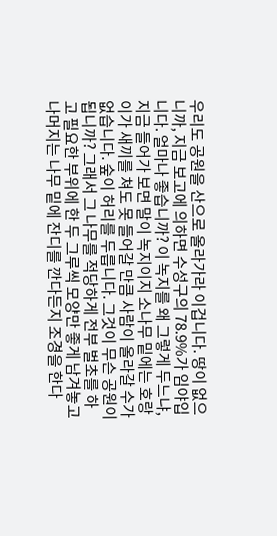우리도 공원을 산으로 올라가라 이겁니다. 땅이 없으니까, 지금 보고에 의하면 수성구의 78.9%가 임야입니다. 얼마나 좋습니까? 이 녹지를 왜 그렇게 두느냐, 지금 들어가 보면 말이 녹지이지 소나무 밑에는 호랑이가 새끼를 쳐도 못 들어갈 만큼 사람이 올라갈 수가 없습니다. 숲이 허리를 두릅니다. 그것이 무슨 공원이 됩니까? 그래서 그 나무를 적당하게 전부 벌초를 하고 필요한 부위에 한 두 그루씩 모양만 좋게 남겨놓고 나머지는 나무 밑에 잔디를 깐다든지 조경을 한다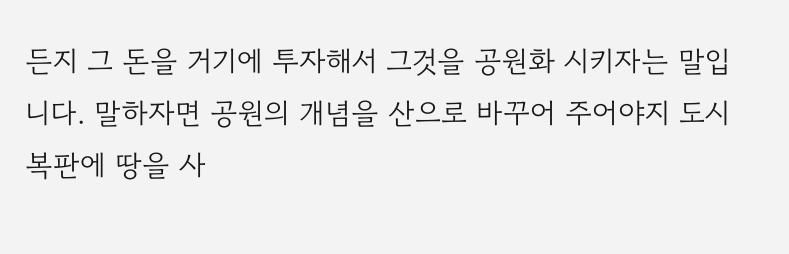든지 그 돈을 거기에 투자해서 그것을 공원화 시키자는 말입니다. 말하자면 공원의 개념을 산으로 바꾸어 주어야지 도시 복판에 땅을 사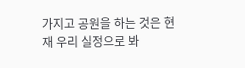가지고 공원을 하는 것은 현재 우리 실정으로 봐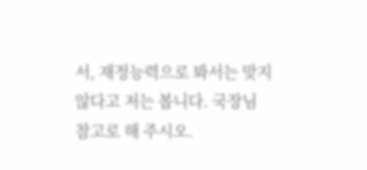서, 재정능력으로 봐서는 맞지 않다고 저는 봅니다. 국장님 참고로 해 주시오.